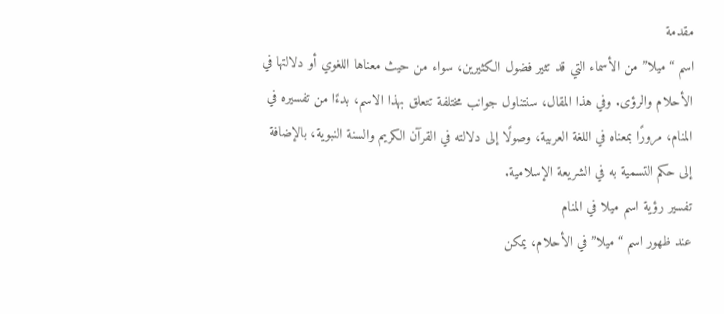مقدمة
اسم “ميلا” من الأسماء التي قد تثير فضول الكثيرين، سواء من حيث معناها اللغوي أو دلالتها في الأحلام والرؤى. وفي هذا المقال، سنتناول جوانب مختلفة تتعلق بهذا الاسم، بدءًا من تفسيره في المنام، مرورًا بمعناه في اللغة العربية، وصولًا إلى دلالته في القرآن الكريم والسنة النبوية، بالإضافة إلى حكم التسمية به في الشريعة الإسلامية.
تفسير رؤية اسم ميلا في المنام
عند ظهور اسم “ميلا” في الأحلام، يمكن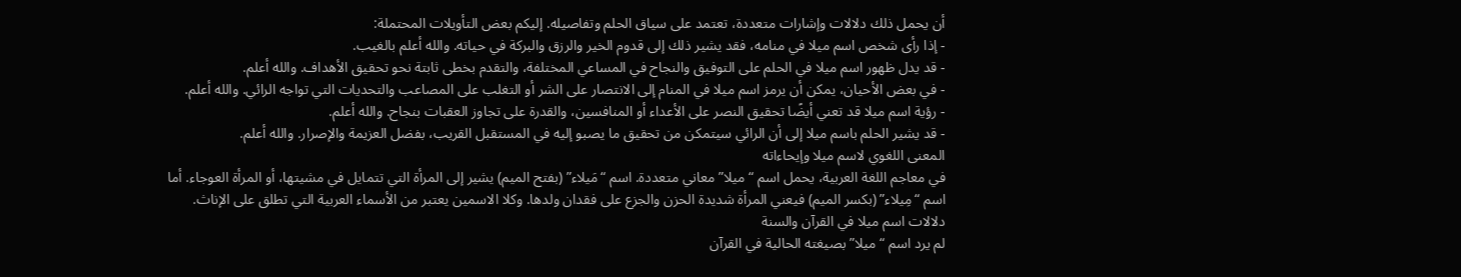أن يحمل ذلك دلالات وإشارات متعددة، تعتمد على سياق الحلم وتفاصيله. إليكم بعض التأويلات المحتملة:
- إذا رأى شخص اسم ميلا في منامه، فقد يشير ذلك إلى قدوم الخير والرزق والبركة في حياته. والله أعلم بالغيب.
- قد يدل ظهور اسم ميلا في الحلم على التوفيق والنجاح في المساعي المختلفة، والتقدم بخطى ثابتة نحو تحقيق الأهداف. والله أعلم.
- في بعض الأحيان، يمكن أن يرمز اسم ميلا في المنام إلى الانتصار على الشر أو التغلب على المصاعب والتحديات التي تواجه الرائي. والله أعلم.
- رؤية اسم ميلا قد تعني أيضًا تحقيق النصر على الأعداء أو المنافسين، والقدرة على تجاوز العقبات بنجاح. والله أعلم.
- قد يشير الحلم باسم ميلا إلى أن الرائي سيتمكن من تحقيق ما يصبو إليه في المستقبل القريب، بفضل العزيمة والإصرار. والله أعلم.
المعنى اللغوي لاسم ميلا وإيحاءاته
في معاجم اللغة العربية، يحمل اسم “ميلا” معاني متعددة. اسم “مَيلاء” (بفتح الميم) يشير إلى المرأة التي تتمايل في مشيتها، أو المرأة العوجاء. أما اسم “مِيلاء” (بكسر الميم) فيعني المرأة شديدة الحزن والجزع على فقدان ولدها. وكلا الاسمين يعتبر من الأسماء العربية التي تطلق على الإناث.
دلالات اسم ميلا في القرآن والسنة
لم يرد اسم “ميلا” بصيغته الحالية في القرآن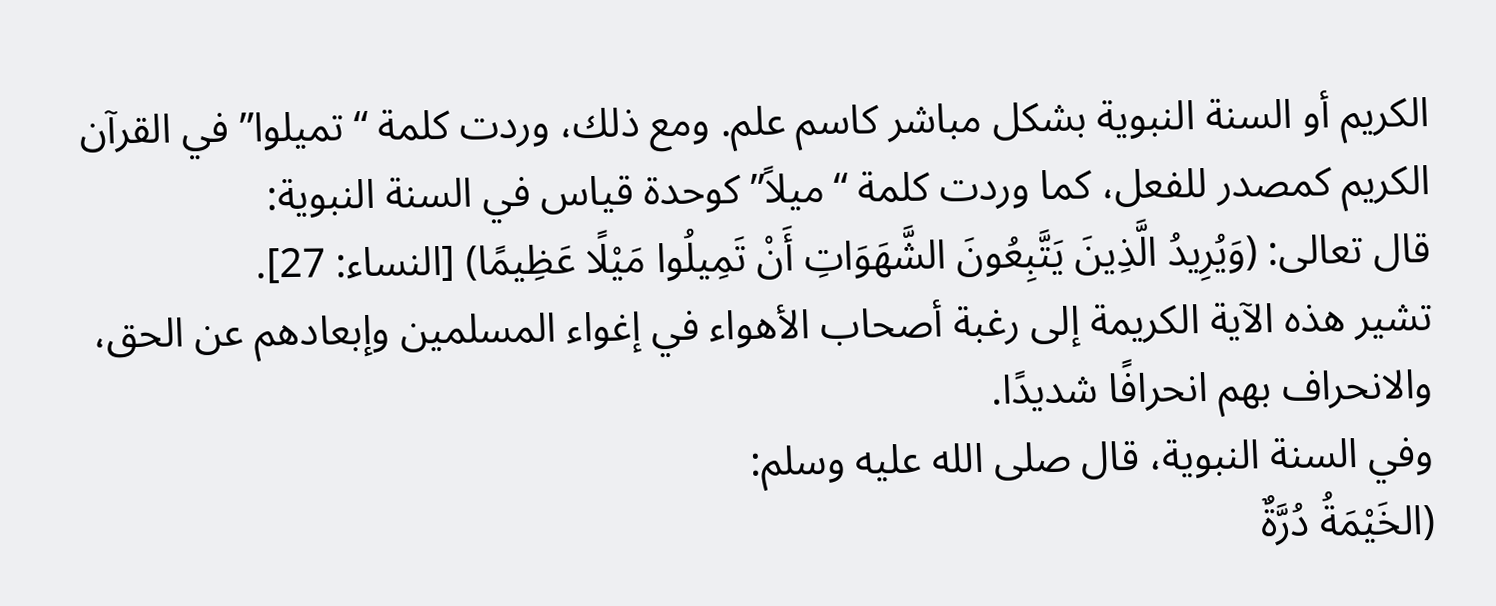الكريم أو السنة النبوية بشكل مباشر كاسم علم. ومع ذلك، وردت كلمة “تميلوا” في القرآن الكريم كمصدر للفعل، كما وردت كلمة “ميلاً” كوحدة قياس في السنة النبوية:
قال تعالى: (وَيُرِيدُ الَّذِينَ يَتَّبِعُونَ الشَّهَوَاتِ أَنْ تَمِيلُوا مَيْلًا عَظِيمًا) [النساء: 27].
تشير هذه الآية الكريمة إلى رغبة أصحاب الأهواء في إغواء المسلمين وإبعادهم عن الحق، والانحراف بهم انحرافًا شديدًا.
وفي السنة النبوية، قال صلى الله عليه وسلم:
(الخَيْمَةُ دُرَّةٌ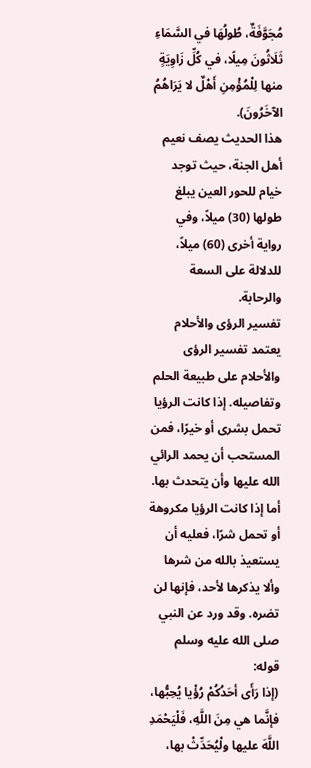مُجَوَّفَةٌ، طُولُهَا في السَّمَاءِ ثَلَاثُونَ مِيلًا، في كُلِّ زَاوِيَةٍ منها لِلْمُؤْمِنِ أَهْلٌ لا يَرَاهُمُ الآخَرُونَ).
هذا الحديث يصف نعيم أهل الجنة، حيث توجد خيام للحور العين يبلغ طولها (30) ميلاً، وفي رواية أخرى (60) ميلاً، للدلالة على السعة والرحابة.
تفسير الرؤى والأحلام
يعتمد تفسير الرؤى والأحلام على طبيعة الحلم وتفاصيله. إذا كانت الرؤيا تحمل بشرى أو خيرًا، فمن المستحب أن يحمد الرائي الله عليها وأن يتحدث بها. أما إذا كانت الرؤيا مكروهة أو تحمل شرًا، فعليه أن يستعيذ بالله من شرها وألا يذكرها لأحد، فإنها لن تضره. وقد ورد عن النبي صلى الله عليه وسلم قوله:
(إذا رَأَى أحَدُكُمْ رُؤْيا يُحِبُّها، فإنَّما هي مِنَ اللَّهِ، فَلْيَحْمَدِ اللَّهَ عليها ولْيُحَدِّثْ بها،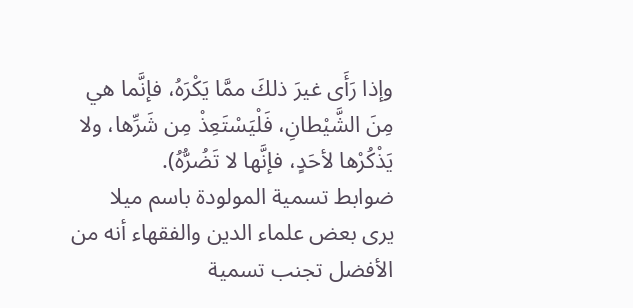وإذا رَأَى غيرَ ذلكَ ممَّا يَكْرَهُ، فإنَّما هي مِنَ الشَّيْطانِ، فَلْيَسْتَعِذْ مِن شَرِّها، ولا يَذْكُرْها لأحَدٍ، فإنَّها لا تَضُرُّهُ).
ضوابط تسمية المولودة باسم ميلا
يرى بعض علماء الدين والفقهاء أنه من الأفضل تجنب تسمية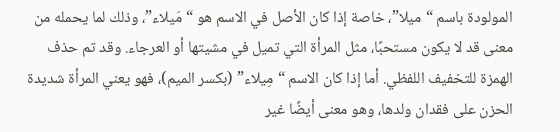المولودة باسم “ميلا”، خاصة إذا كان الأصل في الاسم هو “مَيلاء”، وذلك لما يحمله من معنى قد لا يكون مستحبًا، مثل المرأة التي تميل في مشيتها أو العرجاء. وقد تم حذف الهمزة للتخفيف اللفظي. أما إذا كان الاسم “مِيلاء” (بكسر الميم)، فهو يعني المرأة شديدة الحزن على فقدان ولدها، وهو معنى أيضًا غير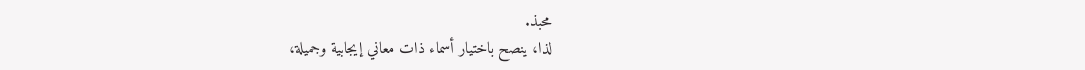محبذ.
لذا، ينصح باختيار أسماء ذات معاني إيجابية وجميلة،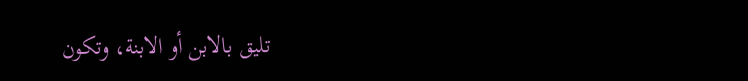تليق بالابن أو الابنة، وتكون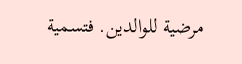مرضية للوالدين. فتسمية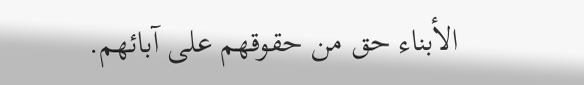الأبناء حق من حقوقهم على آبائهم.